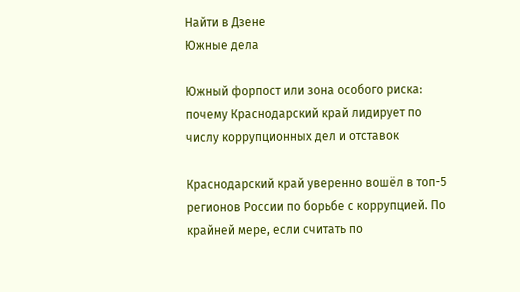Найти в Дзене
Южные дела

Южный форпост или зона особого риска: почему Краснодарский край лидирует по числу коррупционных дел и отставок

Краснодарский край уверенно вошёл в топ-5 регионов России по борьбе с коррупцией. По крайней мере, если считать по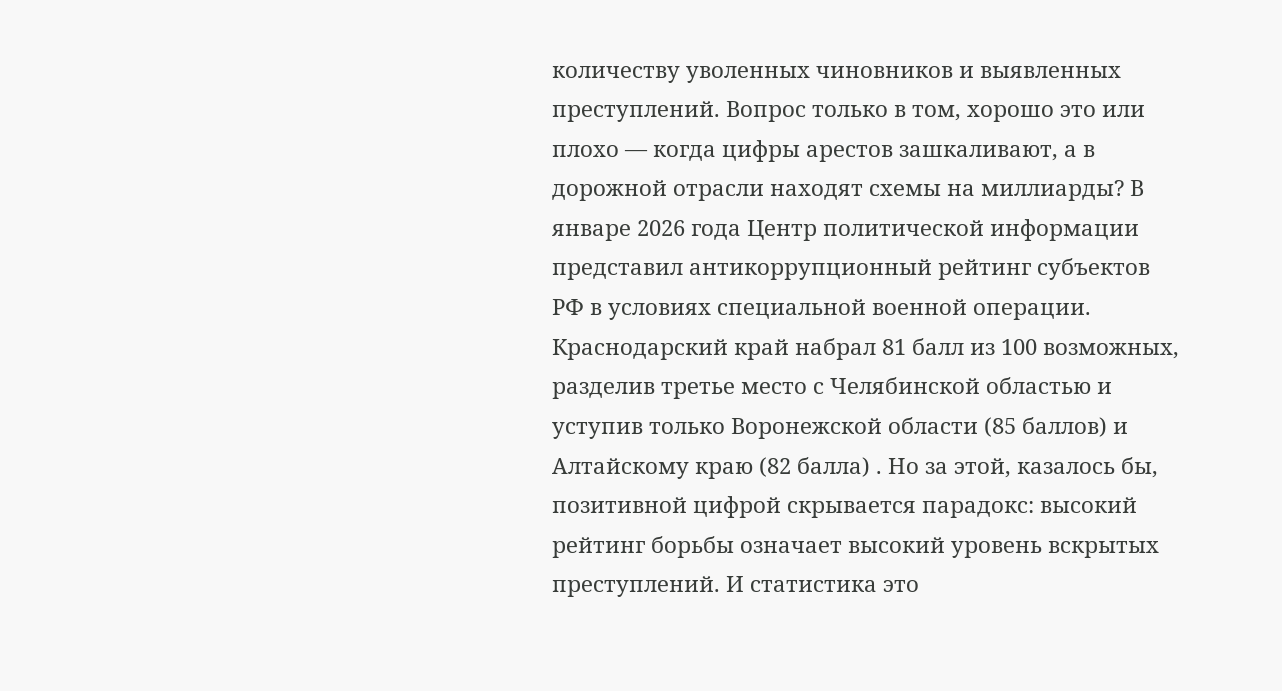количеству уволенных чиновников и выявленных преступлений. Вопрос только в том, хорошо это или плохо — когда цифры арестов зашкаливают, а в дорожной отрасли находят схемы на миллиарды? В январе 2026 года Центр политической информации представил антикоррупционный рейтинг субъектов РФ в условиях специальной военной операции. Краснодарский край набрал 81 балл из 100 возможных, разделив третье место с Челябинской областью и уступив только Воронежской области (85 баллов) и Алтайскому краю (82 балла) . Но за этой, казалось бы, позитивной цифрой скрывается парадокс: высокий рейтинг борьбы означает высокий уровень вскрытых преступлений. И статистика это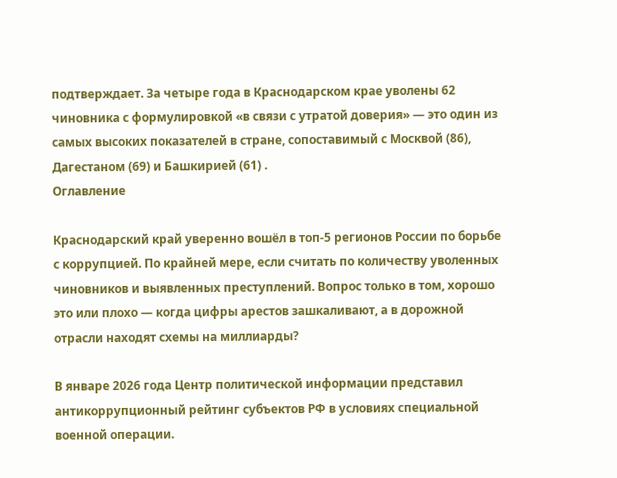подтверждает. За четыре года в Краснодарском крае уволены 62 чиновника с формулировкой «в связи с утратой доверия» — это один из самых высоких показателей в стране, сопоставимый с Москвой (86), Дагестаном (69) и Башкирией (61) .
Оглавление

Краснодарский край уверенно вошёл в топ-5 регионов России по борьбе с коррупцией. По крайней мере, если считать по количеству уволенных чиновников и выявленных преступлений. Вопрос только в том, хорошо это или плохо — когда цифры арестов зашкаливают, а в дорожной отрасли находят схемы на миллиарды?

В январе 2026 года Центр политической информации представил антикоррупционный рейтинг субъектов РФ в условиях специальной военной операции.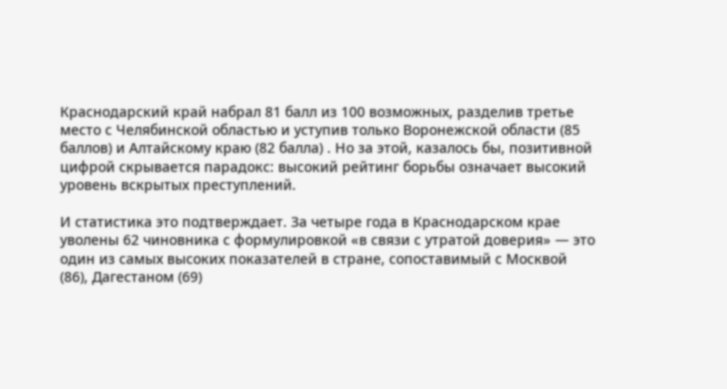Краснодарский край набрал 81 балл из 100 возможных, разделив третье место с Челябинской областью и уступив только Воронежской области (85 баллов) и Алтайскому краю (82 балла) . Но за этой, казалось бы, позитивной цифрой скрывается парадокс: высокий рейтинг борьбы означает высокий уровень вскрытых преступлений.

И статистика это подтверждает. За четыре года в Краснодарском крае уволены 62 чиновника с формулировкой «в связи с утратой доверия» — это один из самых высоких показателей в стране, сопоставимый с Москвой (86), Дагестаном (69)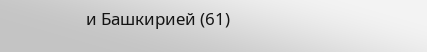и Башкирией (61)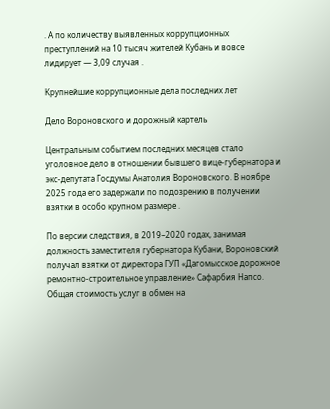. А по количеству выявленных коррупционных преступлений на 10 тысяч жителей Кубань и вовсе лидирует — 3,09 случая .

Крупнейшие коррупционные дела последних лет

Дело Вороновского и дорожный картель

Центральным событием последних месяцев стало уголовное дело в отношении бывшего вице-губернатора и экс-депутата Госдумы Анатолия Вороновского. В ноябре 2025 года его задержали по подозрению в получении взятки в особо крупном размере .

По версии следствия, в 2019–2020 годах, занимая должность заместителя губернатора Кубани, Вороновский получал взятки от директора ГУП «Дагомысское дорожное ремонтно-строительное управление» Сафарбия Напсо. Общая стоимость услуг в обмен на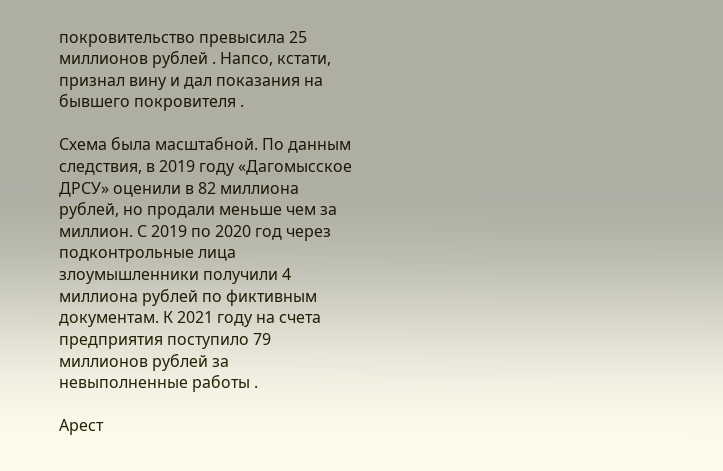покровительство превысила 25 миллионов рублей . Напсо, кстати, признал вину и дал показания на бывшего покровителя .

Схема была масштабной. По данным следствия, в 2019 году «Дагомысское ДРСУ» оценили в 82 миллиона рублей, но продали меньше чем за миллион. С 2019 по 2020 год через подконтрольные лица злоумышленники получили 4 миллиона рублей по фиктивным документам. К 2021 году на счета предприятия поступило 79 миллионов рублей за невыполненные работы .

Арест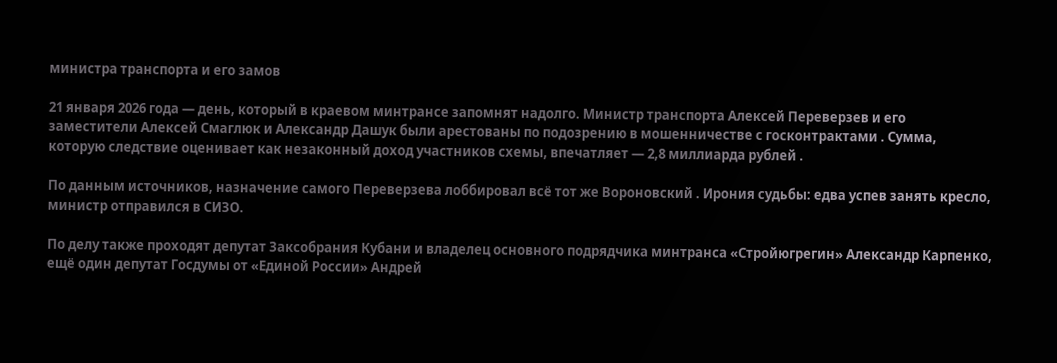министра транспорта и его замов

21 января 2026 года — день, который в краевом минтрансе запомнят надолго. Министр транспорта Алексей Переверзев и его заместители Алексей Смаглюк и Александр Дашук были арестованы по подозрению в мошенничестве с госконтрактами . Сумма, которую следствие оценивает как незаконный доход участников схемы, впечатляет — 2,8 миллиарда рублей .

По данным источников, назначение самого Переверзева лоббировал всё тот же Вороновский . Ирония судьбы: едва успев занять кресло, министр отправился в СИЗО.

По делу также проходят депутат Заксобрания Кубани и владелец основного подрядчика минтранса «Стройюгрегин» Александр Карпенко, ещё один депутат Госдумы от «Единой России» Андрей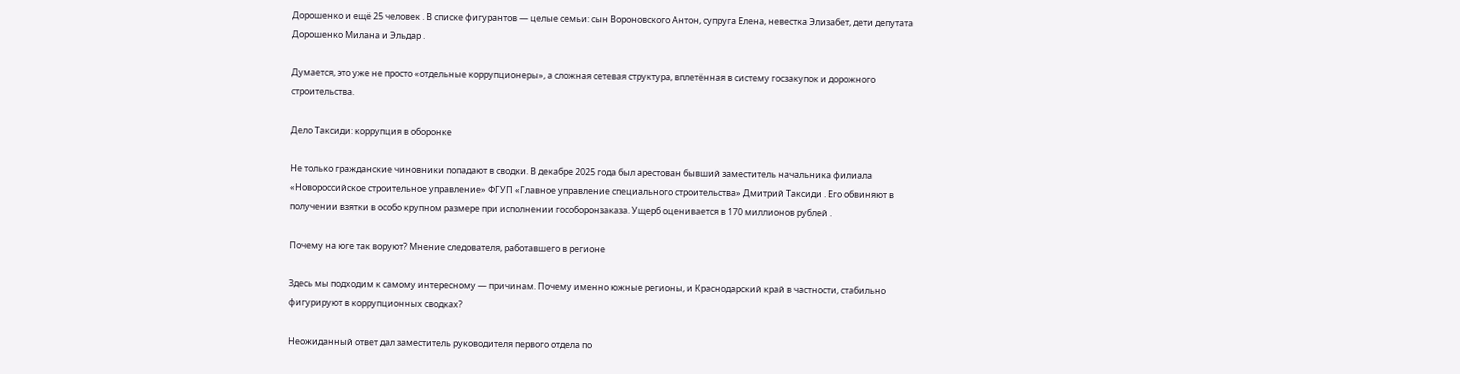Дорошенко и ещё 25 человек . В списке фигурантов — целые семьи: сын Вороновского Антон, супруга Елена, невестка Элизабет, дети депутата Дорошенко Милана и Эльдар .

Думается, это уже не просто «отдельные коррупционеры», а сложная сетевая структура, вплетённая в систему госзакупок и дорожного строительства.

Дело Таксиди: коррупция в оборонке

Не только гражданские чиновники попадают в сводки. В декабре 2025 года был арестован бывший заместитель начальника филиала «Новороссийское строительное управление» ФГУП «Главное управление специального строительства» Дмитрий Таксиди . Его обвиняют в получении взятки в особо крупном размере при исполнении гособоронзаказа. Ущерб оценивается в 170 миллионов рублей .

Почему на юге так воруют? Мнение следователя, работавшего в регионе

Здесь мы подходим к самому интересному — причинам. Почему именно южные регионы, и Краснодарский край в частности, стабильно фигурируют в коррупционных сводках?

Неожиданный ответ дал заместитель руководителя первого отдела по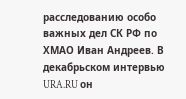расследованию особо важных дел СК РФ по ХМАО Иван Андреев. В декабрьском интервью URA.RU он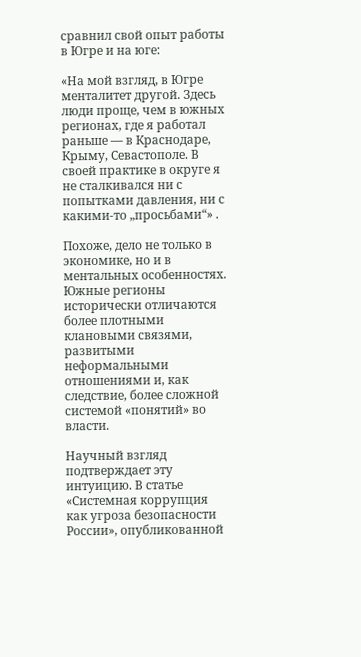сравнил свой опыт работы в Югре и на юге:

«На мой взгляд, в Югре менталитет другой. Здесь люди проще, чем в южных регионах, где я работал раньше — в Краснодаре, Крыму, Севастополе. В своей практике в округе я не сталкивался ни с попытками давления, ни с какими-то „просьбами“» .

Похоже, дело не только в экономике, но и в ментальных особенностях. Южные регионы исторически отличаются более плотными клановыми связями, развитыми неформальными отношениями и, как следствие, более сложной системой «понятий» во власти.

Научный взгляд подтверждает эту интуицию. В статье «Системная коррупция как угроза безопасности России», опубликованной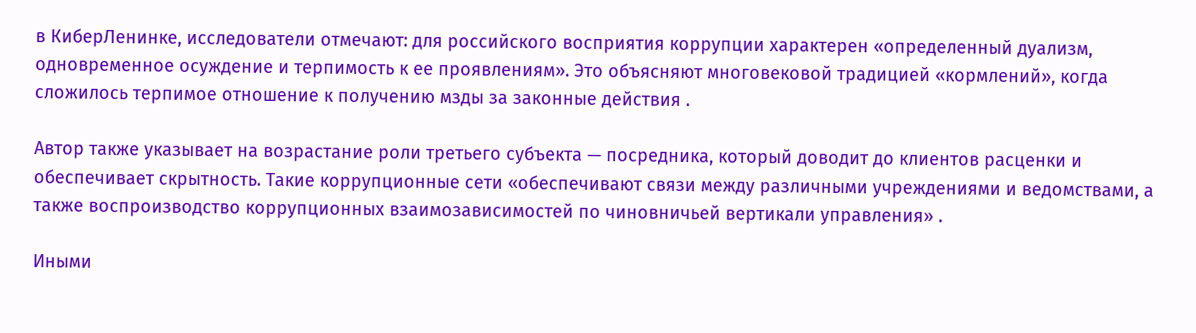в КиберЛенинке, исследователи отмечают: для российского восприятия коррупции характерен «определенный дуализм, одновременное осуждение и терпимость к ее проявлениям». Это объясняют многовековой традицией «кормлений», когда сложилось терпимое отношение к получению мзды за законные действия .

Автор также указывает на возрастание роли третьего субъекта — посредника, который доводит до клиентов расценки и обеспечивает скрытность. Такие коррупционные сети «обеспечивают связи между различными учреждениями и ведомствами, а также воспроизводство коррупционных взаимозависимостей по чиновничьей вертикали управления» .

Иными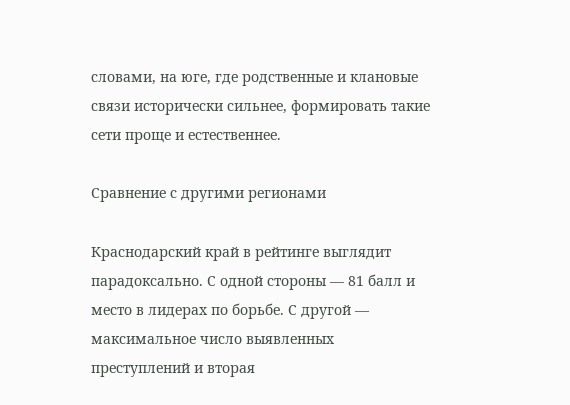словами, на юге, где родственные и клановые связи исторически сильнее, формировать такие сети проще и естественнее.

Сравнение с другими регионами

Краснодарский край в рейтинге выглядит парадоксально. С одной стороны — 81 балл и место в лидерах по борьбе. С другой — максимальное число выявленных преступлений и вторая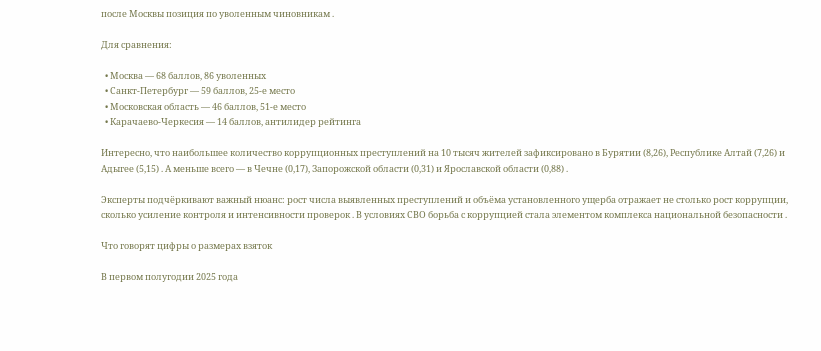после Москвы позиция по уволенным чиновникам .

Для сравнения:

  • Москва — 68 баллов, 86 уволенных
  • Санкт-Петербург — 59 баллов, 25-е место
  • Московская область — 46 баллов, 51-е место
  • Карачаево-Черкесия — 14 баллов, антилидер рейтинга

Интересно, что наибольшее количество коррупционных преступлений на 10 тысяч жителей зафиксировано в Бурятии (8,26), Республике Алтай (7,26) и Адыгее (5,15) . А меньше всего — в Чечне (0,17), Запорожской области (0,31) и Ярославской области (0,88) .

Эксперты подчёркивают важный нюанс: рост числа выявленных преступлений и объёма установленного ущерба отражает не столько рост коррупции, сколько усиление контроля и интенсивности проверок . В условиях СВО борьба с коррупцией стала элементом комплекса национальной безопасности .

Что говорят цифры о размерах взяток

В первом полугодии 2025 года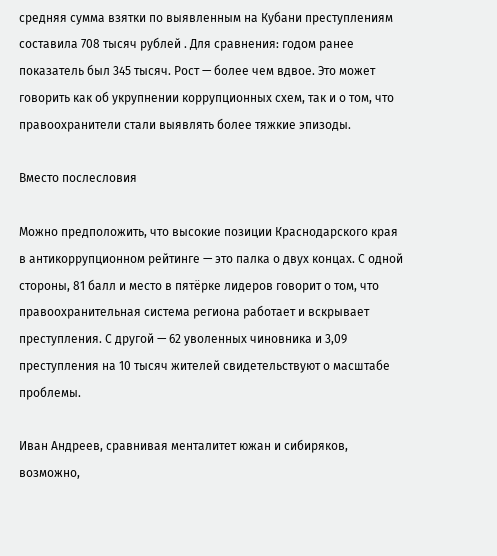средняя сумма взятки по выявленным на Кубани преступлениям составила 708 тысяч рублей . Для сравнения: годом ранее показатель был 345 тысяч. Рост — более чем вдвое. Это может говорить как об укрупнении коррупционных схем, так и о том, что правоохранители стали выявлять более тяжкие эпизоды.

Вместо послесловия

Можно предположить, что высокие позиции Краснодарского края в антикоррупционном рейтинге — это палка о двух концах. С одной стороны, 81 балл и место в пятёрке лидеров говорит о том, что правоохранительная система региона работает и вскрывает преступления. С другой — 62 уволенных чиновника и 3,09 преступления на 10 тысяч жителей свидетельствуют о масштабе проблемы.

Иван Андреев, сравнивая менталитет южан и сибиряков, возможно,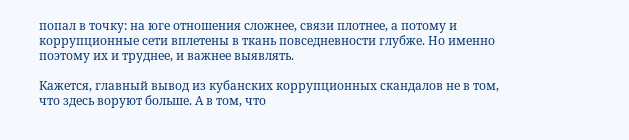попал в точку: на юге отношения сложнее, связи плотнее, а потому и коррупционные сети вплетены в ткань повседневности глубже. Но именно поэтому их и труднее, и важнее выявлять.

Кажется, главный вывод из кубанских коррупционных скандалов не в том, что здесь воруют больше. А в том, что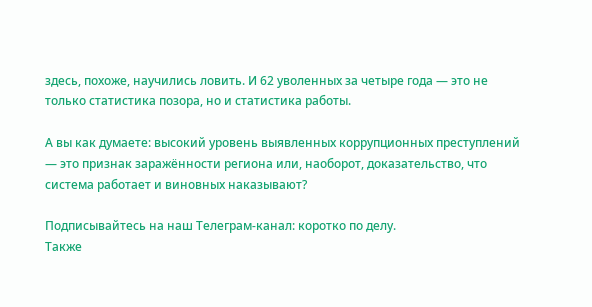здесь, похоже, научились ловить. И 62 уволенных за четыре года — это не только статистика позора, но и статистика работы.

А вы как думаете: высокий уровень выявленных коррупционных преступлений — это признак заражённости региона или, наоборот, доказательство, что система работает и виновных наказывают?

Подписывайтесь на наш Телеграм-канал: коротко по делу.
Также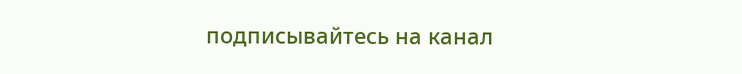подписывайтесь на канал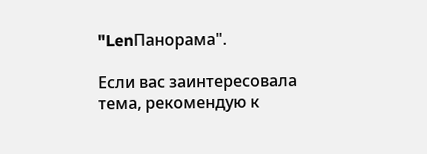"LenПанорама".

Если вас заинтересовала тема, рекомендую к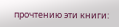прочтению эти книги: